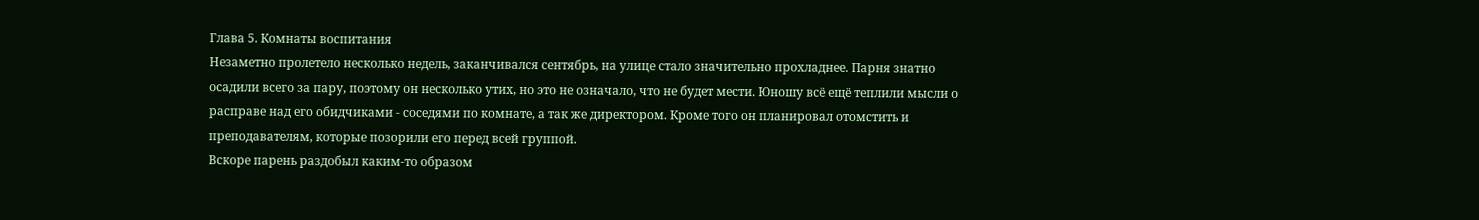Глава 5. Комнаты воспитания
Незаметно пролетело несколько недель, заканчивался сентябрь, на улице стало значительно прохладнее. Парня знатно осадили всего за пару, поэтому он несколько утих, но это не означало, что не будет мести. Юношу всё ещё теплили мысли о расправе над его обидчиками - соседями по комнате, а так же директором. Кроме того он планировал отомстить и преподавателям, которые позорили его перед всей группой.
Вскоре парень раздобыл каким-то образом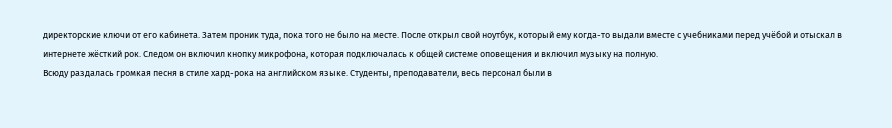директорские ключи от его кабинета. Затем проник туда, пока того не было на месте. После открыл свой ноутбук, который ему когда-то выдали вместе с учебниками перед учёбой и отыскал в интернете жëсткий рок. Следом он включил кнопку микрофона, которая подключалась к общей системе оповещения и включил музыку на полную.
Всюду раздалась громкая песня в стиле хард-рока на английском языке. Студенты, преподаватели, весь персонал были в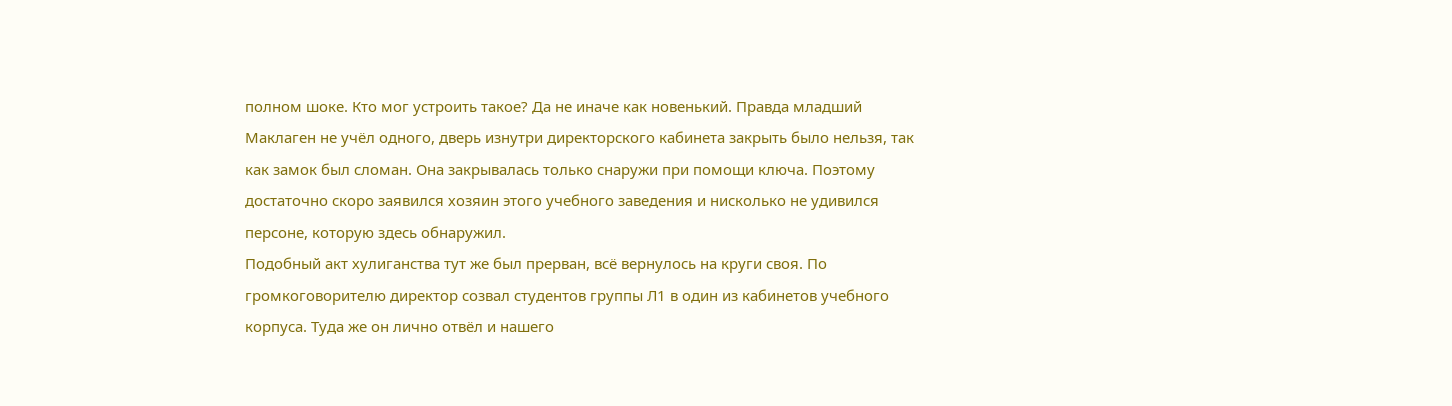полном шоке. Кто мог устроить такое? Да не иначе как новенький. Правда младший Маклаген не учёл одного, дверь изнутри директорского кабинета закрыть было нельзя, так как замок был сломан. Она закрывалась только снаружи при помощи ключа. Поэтому достаточно скоро заявился хозяин этого учебного заведения и нисколько не удивился персоне, которую здесь обнаружил.
Подобный акт хулиганства тут же был прерван, всё вернулось на круги своя. По громкоговорителю директор созвал студентов группы Л1 в один из кабинетов учебного корпуса. Туда же он лично отвёл и нашего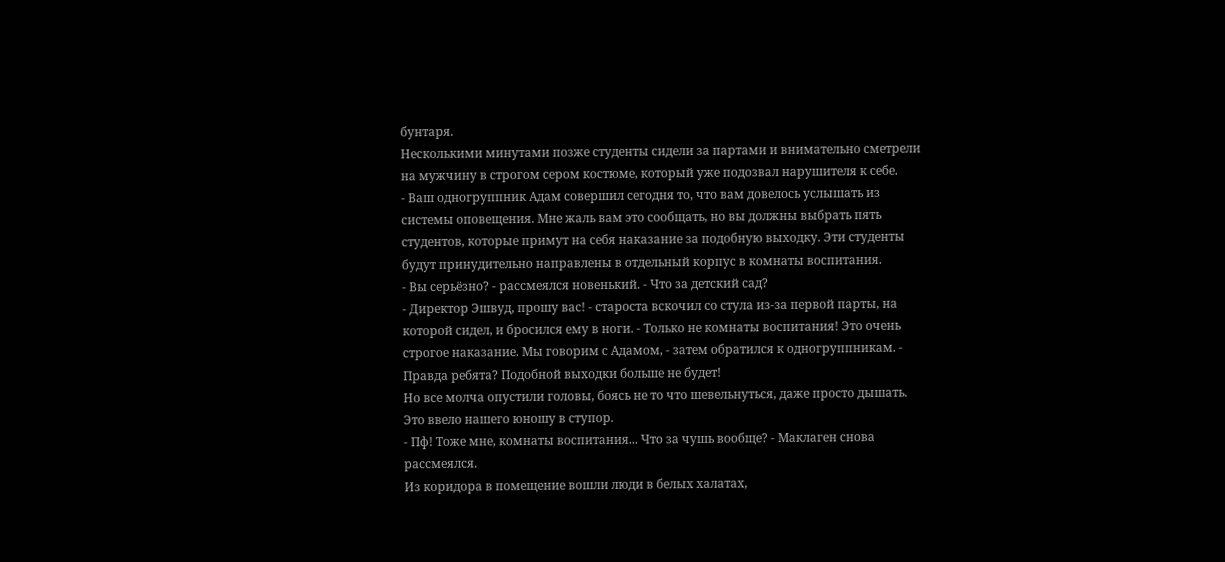бунтаря.
Несколькими минутами позже студенты сидели за партами и внимательно сметрели на мужчину в строгом сером костюме, который уже подозвал нарушителя к себе.
- Ваш одногруппник Адам совершил сегодня то, что вам довелось услышать из системы оповещения. Мне жаль вам это сообщать, но вы должны выбрать пять студентов, которые примут на себя наказание за подобную выходку. Эти студенты будут принудительно направлены в отдельный корпус в комнаты воспитания.
- Вы серьёзно? - рассмеялся новенький. - Что за детский сад?
- Директор Эшвуд, прошу вас! - староста вскочил со стула из-за первой парты, на которой сидел, и бросился ему в ноги. - Только не комнаты воспитания! Это очень строгое наказание. Мы говорим с Адамом, - затем обратился к одногруппникам. - Правда ребята? Подобной выходки больше не будет!
Но все молча опустили головы, боясь не то что шевельнуться, даже просто дышать. Это ввело нашего юношу в ступор.
- Пф! Тоже мне, комнаты воспитания... Что за чушь вообще? - Маклаген снова рассмеялся.
Из коридора в помещение вошли люди в белых халатах,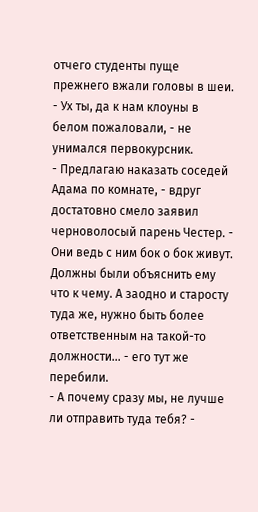отчего студенты пуще прежнего вжали головы в шеи.
- Ух ты, да к нам клоуны в белом пожаловали, - не унимался первокурсник.
- Предлагаю наказать соседей Адама по комнате, - вдруг достатовно смело заявил черноволосый парень Честер. - Они ведь с ним бок о бок живут. Должны были объяснить ему что к чему. А заодно и старосту туда же, нужно быть более ответственным на такой-то должности... - его тут же перебили.
- А почему сразу мы, не лучше ли отправить туда тебя? -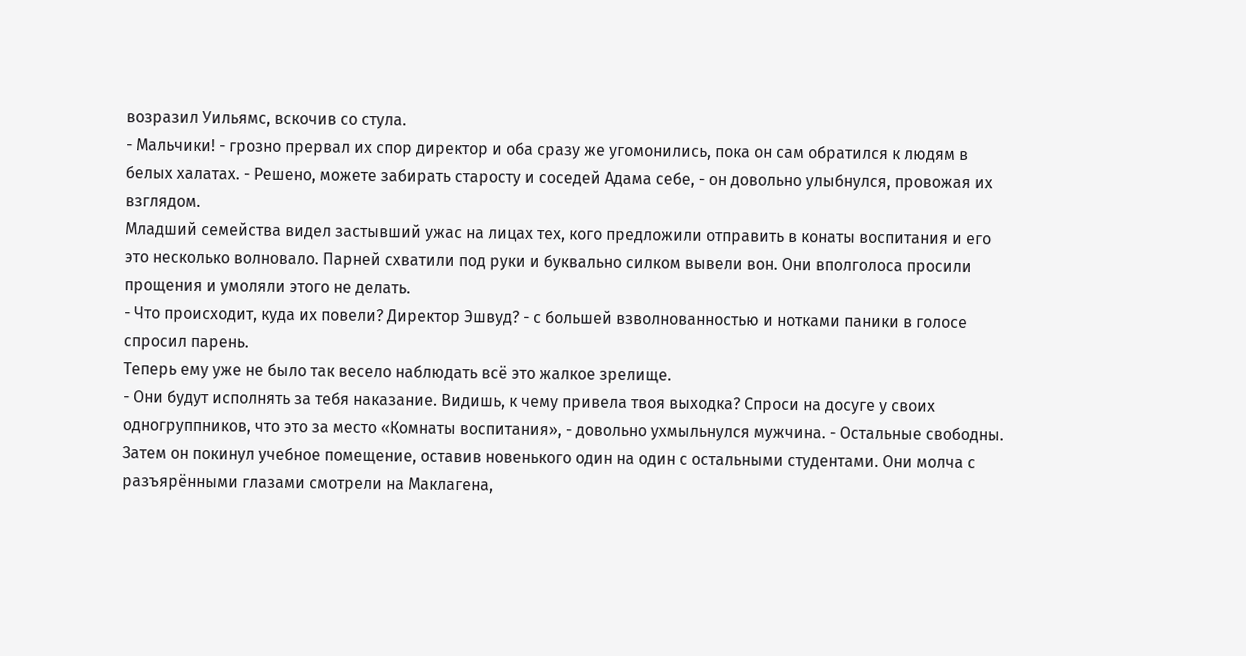возразил Уильямс, вскочив со стула.
- Мальчики! - грозно прервал их спор директор и оба сразу же угомонились, пока он сам обратился к людям в белых халатах. - Решено, можете забирать старосту и соседей Адама себе, - он довольно улыбнулся, провожая их взглядом.
Младший семейства видел застывший ужас на лицах тех, кого предложили отправить в конаты воспитания и его это несколько волновало. Парней схватили под руки и буквально силком вывели вон. Они вполголоса просили прощения и умоляли этого не делать.
- Что происходит, куда их повели? Директор Эшвуд? - с большей взволнованностью и нотками паники в голосе спросил парень.
Теперь ему уже не было так весело наблюдать всё это жалкое зрелище.
- Они будут исполнять за тебя наказание. Видишь, к чему привела твоя выходка? Спроси на досуге у своих одногруппников, что это за место «Комнаты воспитания», - довольно ухмыльнулся мужчина. - Остальные свободны.
Затем он покинул учебное помещение, оставив новенького один на один с остальными студентами. Они молча с разъярëнными глазами смотрели на Маклагена,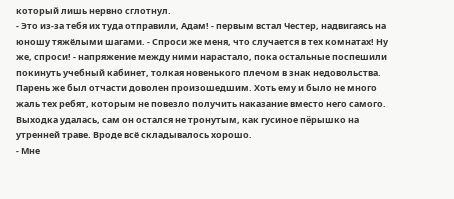который лишь нервно сглотнул.
- Это из-за тебя их туда отправили, Адам! - первым встал Честер, надвигаясь на юношу тяжёлыми шагами. - Спроси же меня, что случается в тех комнатах! Ну же, спроси! - напряжение между ними нарастало, пока остальные поспешили покинуть учебный кабинет, толкая новенького плечом в знак недовольства.
Парень же был отчасти доволен произошедшим. Хоть ему и было не много жаль тех ребят, которым не повезло получить наказание вместо него самого. Выходка удалась, сам он остался не тронутым, как гусиное пëрышко на утренней траве. Вроде всё складывалось хорошо.
- Мне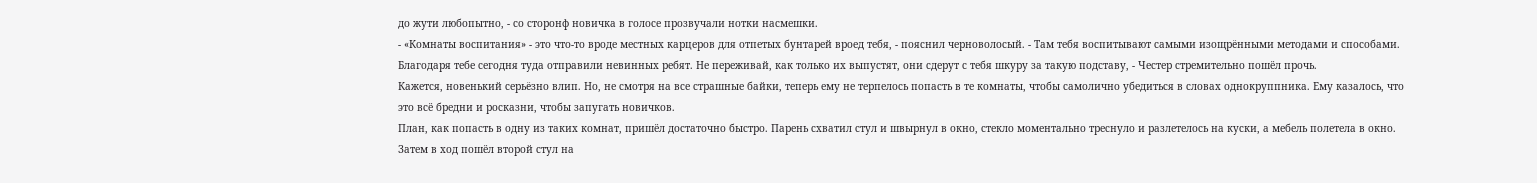до жути любопытно, - со сторонф новичка в голосе прозвучали нотки насмешки.
- «Комнаты воспитания» - это что-то вроде местных карцеров для отпетых бунтарей вроед тебя, - пояснил черноволосый. - Там тебя воспитывают самыми изощрëнными методами и способами. Благодаря тебе сегодня туда отправили невинных ребят. Не переживай, как только их выпустят, они сдерут с тебя шкуру за такую подставу, - Честер стремительно пошёл прочь.
Кажется, новенький серьëзно влип. Но, не смотря на все страшные байки, теперь ему не терпелось попасть в те комнаты, чтобы самолично убедиться в словах однокруппника. Ему казалось, что это всё бредни и росказни, чтобы запугать новичков.
План, как попасть в одну из таких комнат, пришёл достаточно быстро. Парень схватил стул и швырнул в окно, стекло моментально треснуло и разлетелось на куски, а мебель полетела в окно. Затем в ход пошёл второй стул на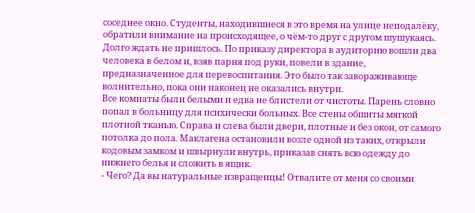соседнее окно. Студенты, находившиеся в это время на улице неподалëку, обратили внимание на происходящее, о чëм-то друг с другом шушукаясь.
Долго ждать не пришлось. По приказу директора в аудиторию вошли два человека в белом и, взяв парня под руки, повели в здание, предназначенное для перевоспитания. Это было так завораживающе волнительно, пока они наконец не оказались внутри.
Все комнаты были белыми и едва не блистели от чистоты. Парень словно попал в больницу для психически больных. Все стены обшиты мягкой плотной тканью. Справа и слева были двери, плотные и без окон, от самого потолка до пола. Маклагена остановили возле одной из таких, открыли кодовым замком и швырнули внутрь, приказав снять всю одежду до нижнего белья и сложить в ящик.
- Чего? Да вы натуральные извращенцы! Отвалите от меня со своими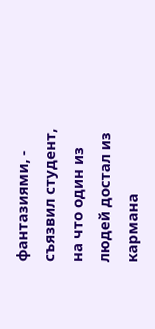фантазиями, - съязвил студент, на что один из людей достал из кармана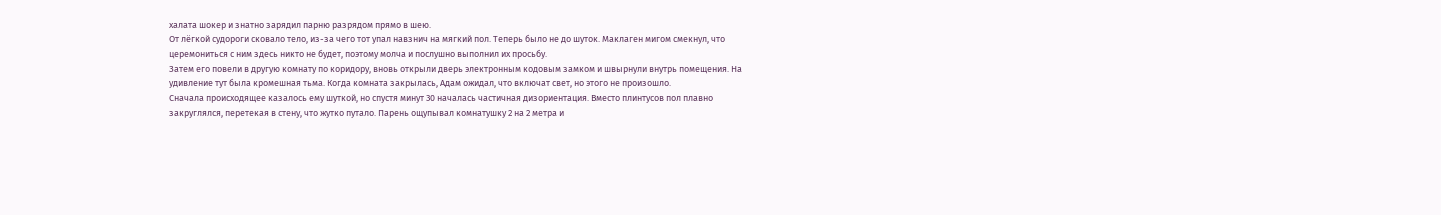халата шокер и знатно зарядил парню разрядом прямо в шею.
От лëгкой судороги сковало тело, из-за чего тот упал навзнич на мягкий пол. Теперь было не до шуток. Маклаген мигом смекнул, что церемониться с ним здесь никто не будет, поэтому молча и послушно выполнил их просьбу.
Затем его повели в другую комнату по коридору, вновь открыли дверь электронным кодовым замком и швырнули внутрь помещения. На удивление тут была кромешная тьма. Когда комната закрылась, Адам ожидал, что включат свет, но этого не произошло.
Сначала происходящее казалось ему шуткой, но спустя минут 30 началась частичная дизориентация. Вместо плинтусов пол плавно закруглялся, перетекая в стену, что жутко путало. Парень ощупывал комнатушку 2 на 2 метра и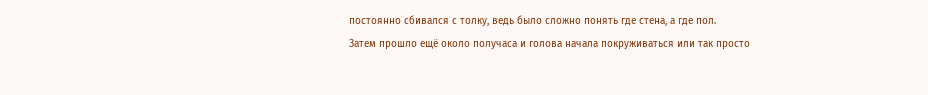постоянно сбивался с толку, ведь было сложно понять где стена, а где пол.
Затем прошло ещё около получаса и голова начала покруживаться или так просто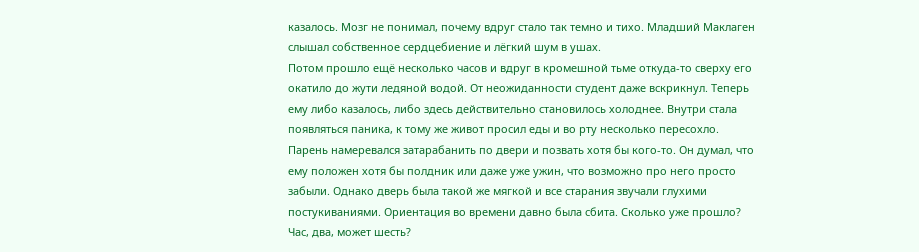казалось. Мозг не понимал, почему вдруг стало так темно и тихо. Младший Маклаген слышал собственное сердцебиение и лёгкий шум в ушах.
Потом прошло ещё несколько часов и вдруг в кромешной тьме откуда-то сверху его окатило до жути ледяной водой. От неожиданности студент даже вскрикнул. Теперь ему либо казалось, либо здесь действительно становилось холоднее. Внутри стала появляться паника, к тому же живот просил еды и во рту несколько пересохло. Парень намеревался затарабанить по двери и позвать хотя бы кого-то. Он думал, что ему положен хотя бы полдник или даже уже ужин, что возможно про него просто забыли. Однако дверь была такой же мягкой и все старания звучали глухими постукиваниями. Ориентация во времени давно была сбита. Сколько уже прошло? Час, два, может шесть?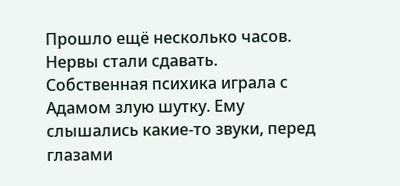Прошло ещё несколько часов. Нервы стали сдавать. Собственная психика играла с Адамом злую шутку. Ему слышались какие-то звуки, перед глазами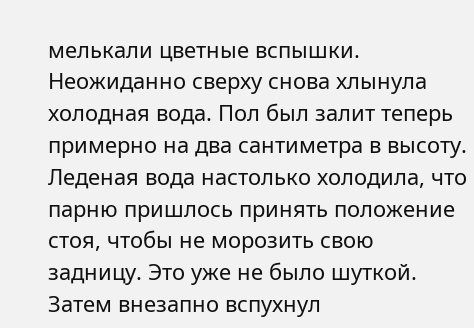мелькали цветные вспышки. Неожиданно сверху снова хлынула холодная вода. Пол был залит теперь примерно на два сантиметра в высоту. Леденая вода настолько холодила, что парню пришлось принять положение стоя, чтобы не морозить свою задницу. Это уже не было шуткой.
Затем внезапно вспухнул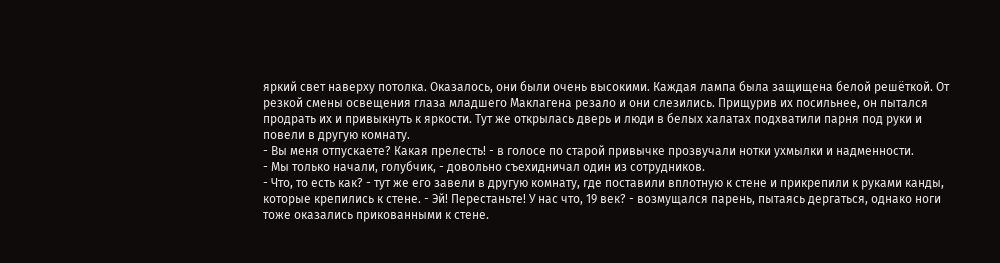яркий свет наверху потолка. Оказалось, они были очень высокими. Каждая лампа была защищена белой решёткой. От резкой смены освещения глаза младшего Маклагена резало и они слезились. Прищурив их посильнее, он пытался продрать их и привыкнуть к яркости. Тут же открылась дверь и люди в белых халатах подхватили парня под руки и повели в другую комнату.
- Вы меня отпускаете? Какая прелесть! - в голосе по старой привычке прозвучали нотки ухмылки и надменности.
- Мы только начали, голубчик, - довольно съехидничал один из сотрудников.
- Что, то есть как? - тут же его завели в другую комнату, где поставили вплотную к стене и прикрепили к руками канды, которые крепились к стене. - Эй! Перестаньте! У нас что, 19 век? - возмущался парень, пытаясь дергаться, однако ноги тоже оказались прикованными к стене.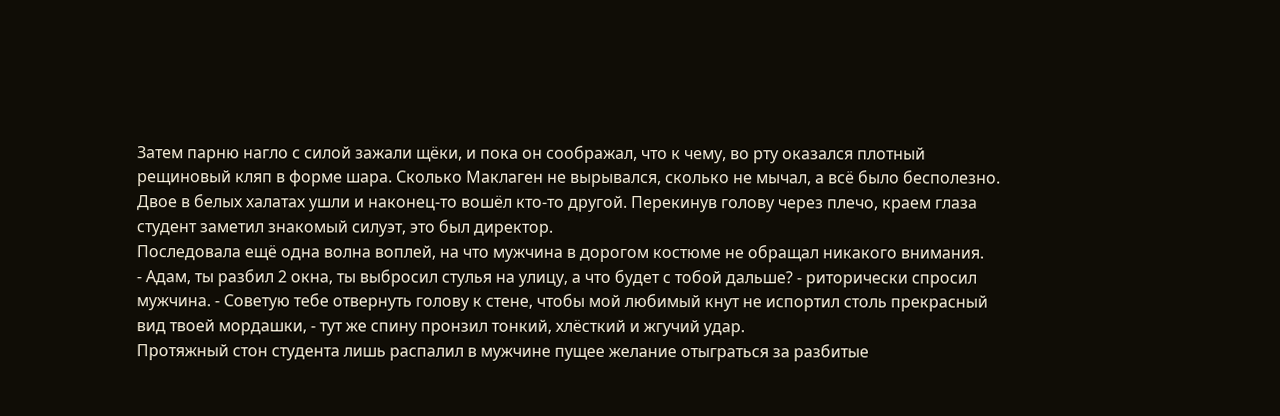Затем парню нагло с силой зажали щёки, и пока он соображал, что к чему, во рту оказался плотный рещиновый кляп в форме шара. Сколько Маклаген не вырывался, сколько не мычал, а всё было бесполезно. Двое в белых халатах ушли и наконец-то вошёл кто-то другой. Перекинув голову через плечо, краем глаза студент заметил знакомый силуэт, это был директор.
Последовала ещё одна волна воплей, на что мужчина в дорогом костюме не обращал никакого внимания.
- Адам, ты разбил 2 окна, ты выбросил стулья на улицу, а что будет с тобой дальше? - риторически спросил мужчина. - Советую тебе отвернуть голову к стене, чтобы мой любимый кнут не испортил столь прекрасный вид твоей мордашки, - тут же спину пронзил тонкий, хлëсткий и жгучий удар.
Протяжный стон студента лишь распалил в мужчине пущее желание отыграться за разбитые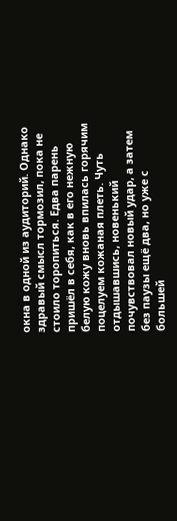окна в одной из аудиторий. Однако здравый смысл тормозил, пока не стоило торопиться. Едва парень пришёл в себя, как в его нежную белую кожу вновь впилась горячим поцелуем кожаная плеть. Чуть отдышавшись, новенький почувствовал новый удар, а затем без паузы ещё два, но уже с большей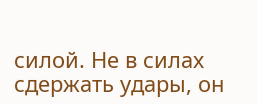силой. Не в силах сдержать удары, он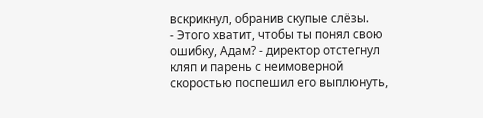вскрикнул, обранив скупые слëзы.
- Этого хватит, чтобы ты понял свою ошибку, Адам? - директор отстегнул кляп и парень с неимоверной скоростью поспешил его выплюнуть,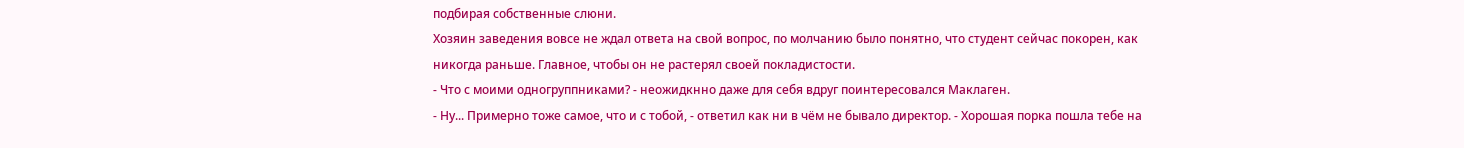подбирая собственные слюни.
Хозяин заведения вовсе не ждал ответа на свой вопрос, по молчанию было понятно, что студент сейчас покорен, как никогда раньше. Главное, чтобы он не растерял своей покладистости.
- Что с моими одногруппниками? - неожидкнно даже для себя вдруг поинтересовался Маклаген.
- Ну... Примерно тоже самое, что и с тобой, - ответил как ни в чём не бывало директор. - Хорошая порка пошла тебе на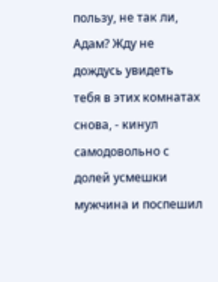пользу, не так ли, Адам? Жду не дождусь увидеть тебя в этих комнатах снова, - кинул самодовольно с долей усмешки мужчина и поспешил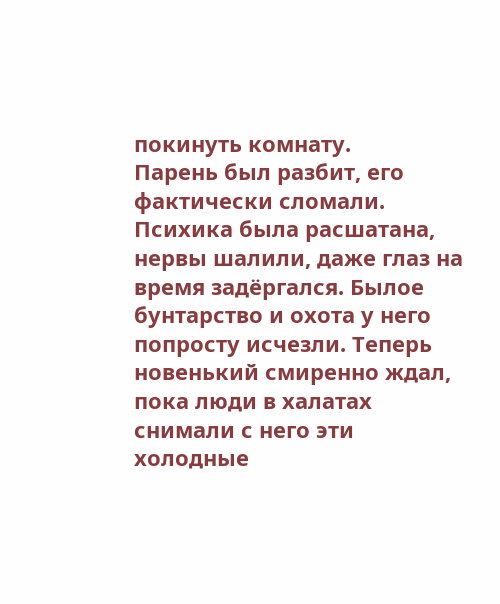покинуть комнату.
Парень был разбит, его фактически сломали. Психика была расшатана, нервы шалили, даже глаз на время задëргался. Былое бунтарство и охота у него попросту исчезли. Теперь новенький смиренно ждал, пока люди в халатах снимали с него эти холодные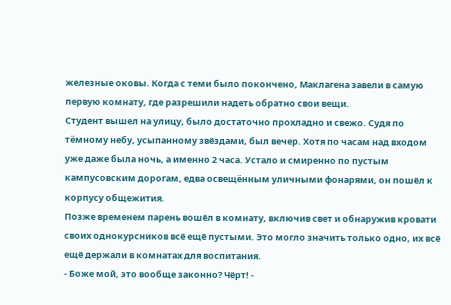железные оковы. Когда с теми было покончено, Маклагена завели в самую первую комнату, где разрешили надеть обратно свои вещи.
Студент вышел на улицу, было достаточно прохладно и свежо. Судя по тëмному небу, усыпанному звёздами, был вечер. Хотя по часам над входом уже даже была ночь, а именно 2 часа. Устало и смиренно по пустым кампусовским дорогам, едва освещëнным уличными фонарями, он пошёл к корпусу общежития.
Позже временем парень вошёл в комнату, включив свет и обнаружив кровати своих однокурсников всё ещё пустыми. Это могло значить только одно, их всё ещё держали в комнатах для воспитания.
- Боже мой, это вообще законно? Чёрт! -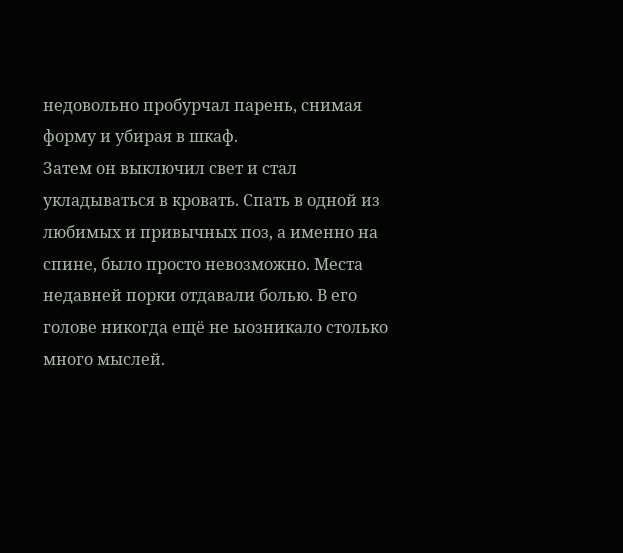недовольно пробурчал парень, снимая форму и убирая в шкаф.
Затем он выключил свет и стал укладываться в кровать. Спать в одной из любимых и привычных поз, а именно на спине, было просто невозможно. Места недавней порки отдавали болью. В его голове никогда ещё не ыозникало столько много мыслей.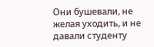Они бушевали, не желая уходить, и не давали студенту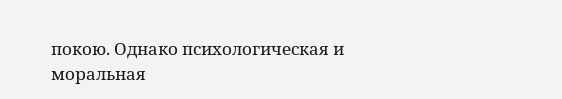покою. Однако психологическая и моральная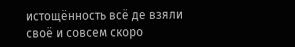истощëнность всё де взяли своё и совсем скоро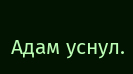Адам уснул.